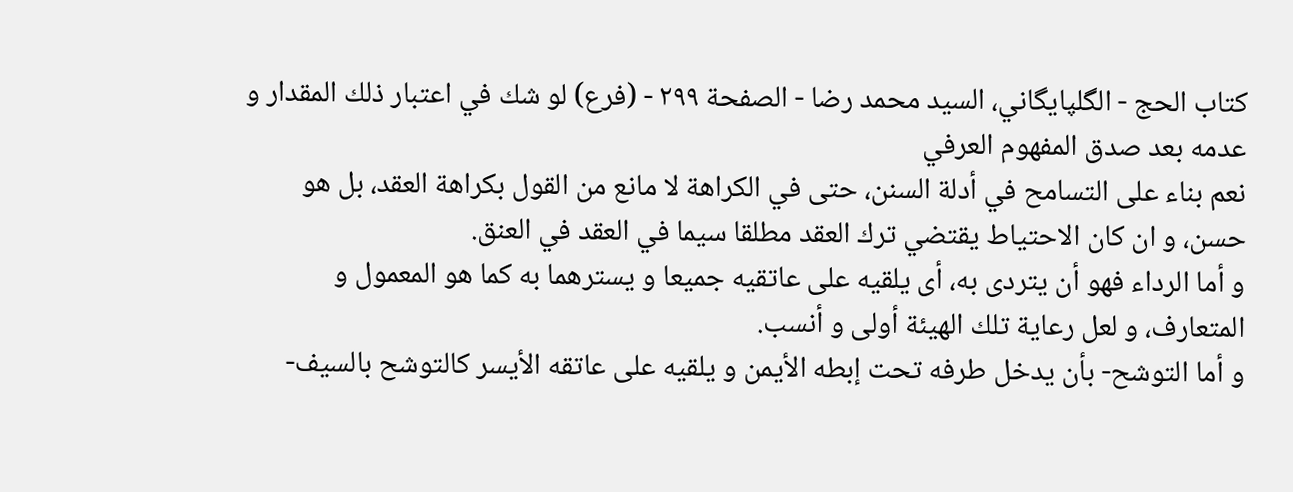كتاب الحج - الگلپايگاني، السيد محمد رضا - الصفحة ٢٩٩ - (فرع) لو شك في اعتبار ذلك المقدار و عدمه بعد صدق المفهوم العرفي
نعم بناء على التسامح في أدلة السنن، حتى في الكراهة لا مانع من القول بكراهة العقد، بل هو حسن، و ان كان الاحتياط يقتضي ترك العقد مطلقا سيما في العقد في العنق.
و أما الرداء فهو أن يتردى به، أى يلقيه على عاتقيه جميعا و يسترهما به كما هو المعمول و المتعارف، و لعل رعاية تلك الهيئة أولى و أنسب.
و أما التوشح- بأن يدخل طرفه تحت إبطه الأيمن و يلقيه على عاتقه الأيسر كالتوشح بالسيف-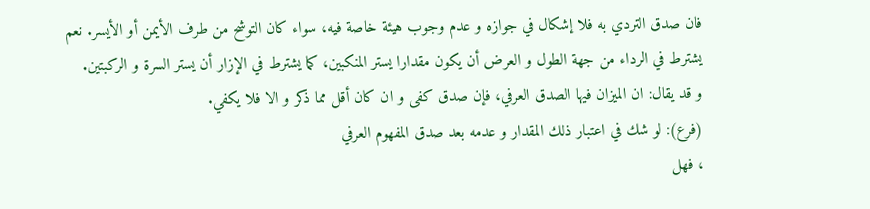فان صدق التردي به فلا إشكال في جوازه و عدم وجوب هيئة خاصة فيه، سواء كان التوشح من طرف الأيمن أو الأيسر. نعم يشترط في الرداء من جهة الطول و العرض أن يكون مقدارا يستر المنكبين، كما يشترط في الإزار أن يستر السرة و الركبتين.
و قد يقال: ان الميزان فيها الصدق العرفي، فإن صدق كفى و ان كان أقل مما ذكر و الا فلا يكفي.
(فرع): لو شك في اعتبار ذلك المقدار و عدمه بعد صدق المفهوم العرفي
، فهل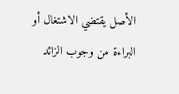الأصل يقتضي الاشتغال أو البراءة من وجوب الزائد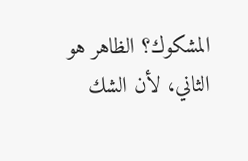المشكوك؟ الظاهر هو الثاني، لأن الشك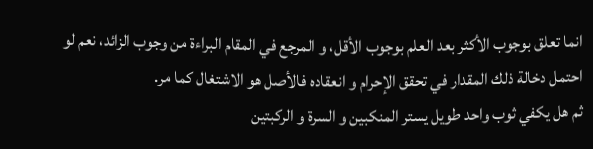انما تعلق بوجوب الأكثر بعد العلم بوجوب الأقل، و المرجع في المقام البراءة من وجوب الزائد، نعم لو احتمل دخالة ذلك المقدار في تحقق الإحرام و انعقاده فالأصل هو الاشتغال كما مر.
ثم هل يكفي ثوب واحد طويل يستر المنكبين و السرة و الركبتين